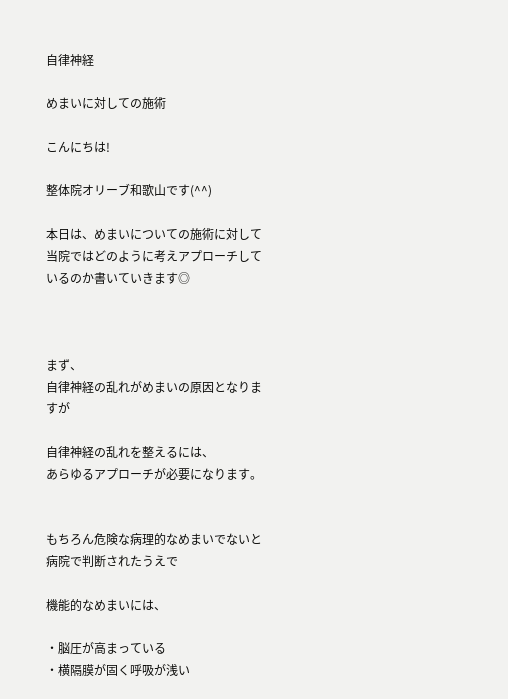自律神経

めまいに対しての施術

こんにちは!

整体院オリーブ和歌山です(^^)

本日は、めまいについての施術に対して当院ではどのように考えアプローチしているのか書いていきます◎



まず、
自律神経の乱れがめまいの原因となりますが

自律神経の乱れを整えるには、
あらゆるアプローチが必要になります。


もちろん危険な病理的なめまいでないと病院で判断されたうえで

機能的なめまいには、

・脳圧が高まっている
・横隔膜が固く呼吸が浅い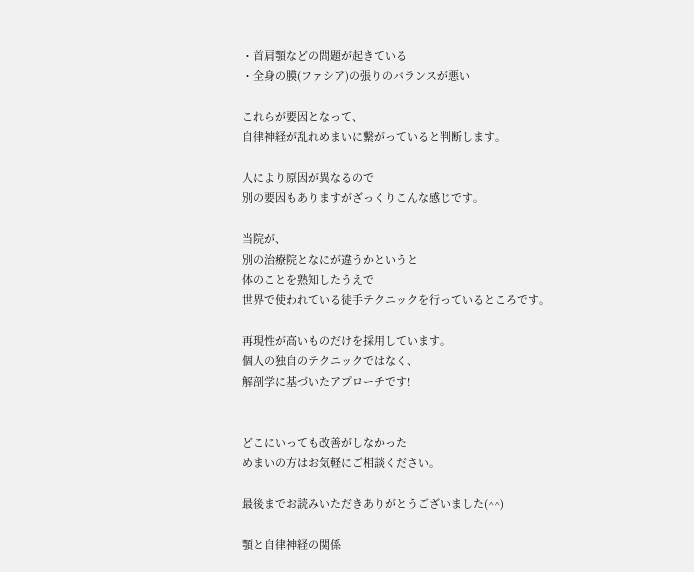・首肩顎などの問題が起きている
・全身の膜(ファシア)の張りのバランスが悪い

これらが要因となって、
自律神経が乱れめまいに繋がっていると判断します。

人により原因が異なるので
別の要因もありますがざっくりこんな感じです。

当院が、
別の治療院となにが違うかというと
体のことを熟知したうえで
世界で使われている徒手テクニックを行っているところです。

再現性が高いものだけを採用しています。
個人の独自のテクニックではなく、
解剖学に基づいたアプローチです!


どこにいっても改善がしなかった
めまいの方はお気軽にご相談ください。

最後までお読みいただきありがとうございました(^^)

顎と自律神経の関係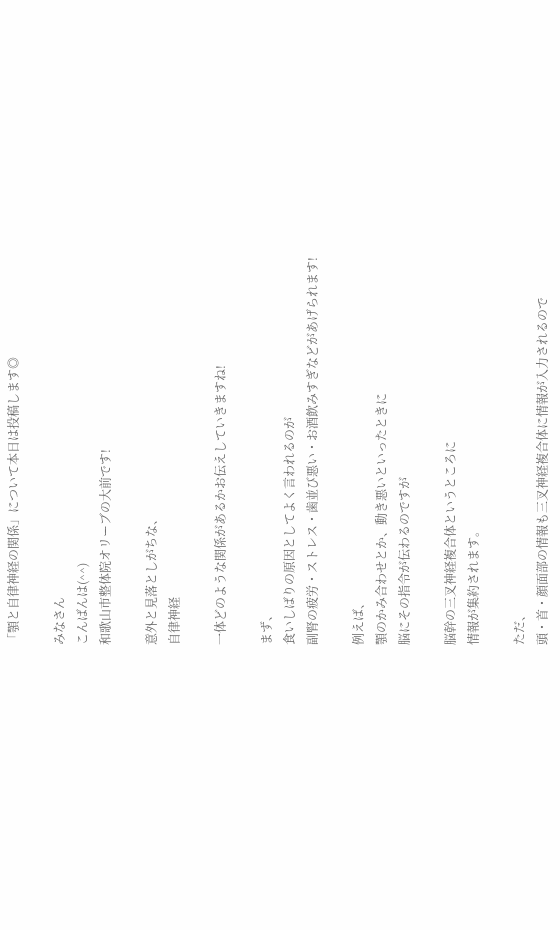「顎と自律神経の関係」について本日は投稿します◎

みなさん
こんばんは(^^)
和歌山市整体院オリーブの大前です!

意外と見落としがちな、
自律神経

一体どのような関係があるかお伝えしていきますね!

まず、
食いしばりの原因としてよく言われるのが
副腎の疲労・ストレス・歯並び悪い・お酒飲みすぎなどがあげられます!

例えば、
顎のかみ合わせとか、動き悪いといったときに
脳にその指令が伝わるのですが

脳幹の三叉神経複合体というところに
情報が集約されます。

ただ、
頭・首・顔面部の情報も三叉神経複合体に情報が入力されるので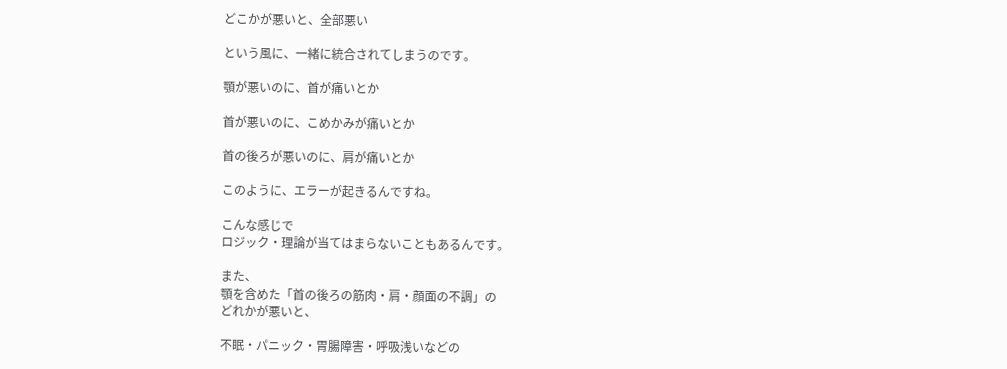どこかが悪いと、全部悪い

という風に、一緒に統合されてしまうのです。

顎が悪いのに、首が痛いとか

首が悪いのに、こめかみが痛いとか

首の後ろが悪いのに、肩が痛いとか

このように、エラーが起きるんですね。

こんな感じで
ロジック・理論が当てはまらないこともあるんです。

また、
顎を含めた「首の後ろの筋肉・肩・顔面の不調」の
どれかが悪いと、

不眠・パニック・胃腸障害・呼吸浅いなどの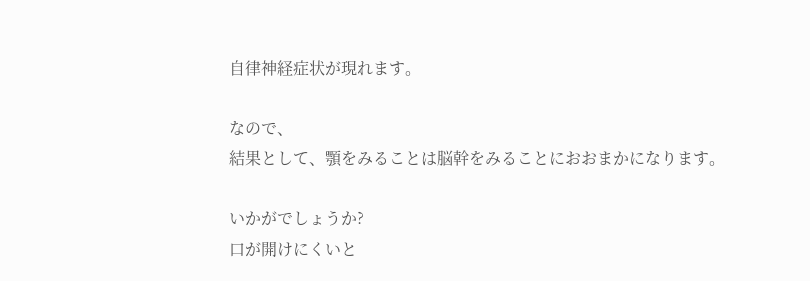自律神経症状が現れます。

なので、
結果として、顎をみることは脳幹をみることにおおまかになります。

いかがでしょうか?
口が開けにくいと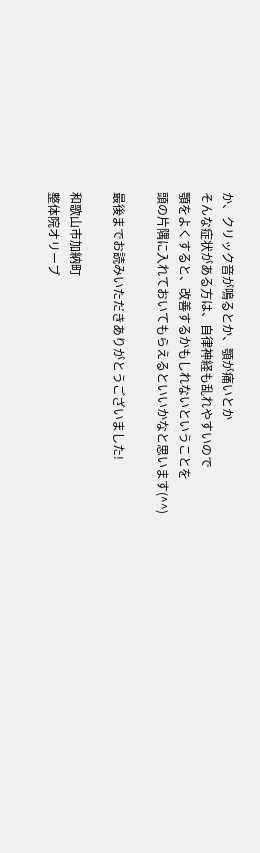か、クリック音が鳴るとか、顎が痛いとか
そんな症状がある方は、自律神経も乱れやすいので
顎をよくすると、改善するかもしれないということを
頭の片隅に入れておいてもらえるといいかなと思います(^^)

最後までお読みいただきありがとうございました!

和歌山市加納町
整体院オリーブ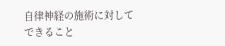自律神経の施術に対してできること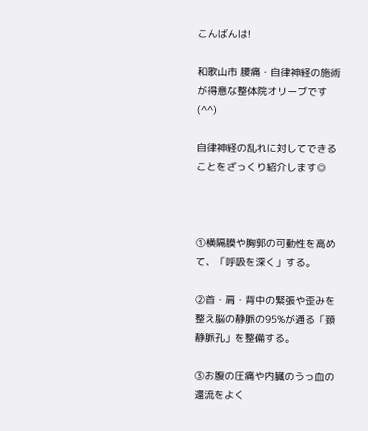こんばんは!

和歌山市 腰痛・自律神経の施術が得意な整体院オリーブです(^^)

自律神経の乱れに対してできることをざっくり紹介します◎



①横隔膜や胸郭の可動性を高めて、「呼吸を深く」する。

②首・肩・背中の緊張や歪みを整え脳の静脈の95%が通る「頚静脈孔」を整備する。

③お腹の圧痛や内臓のうっ血の還流をよく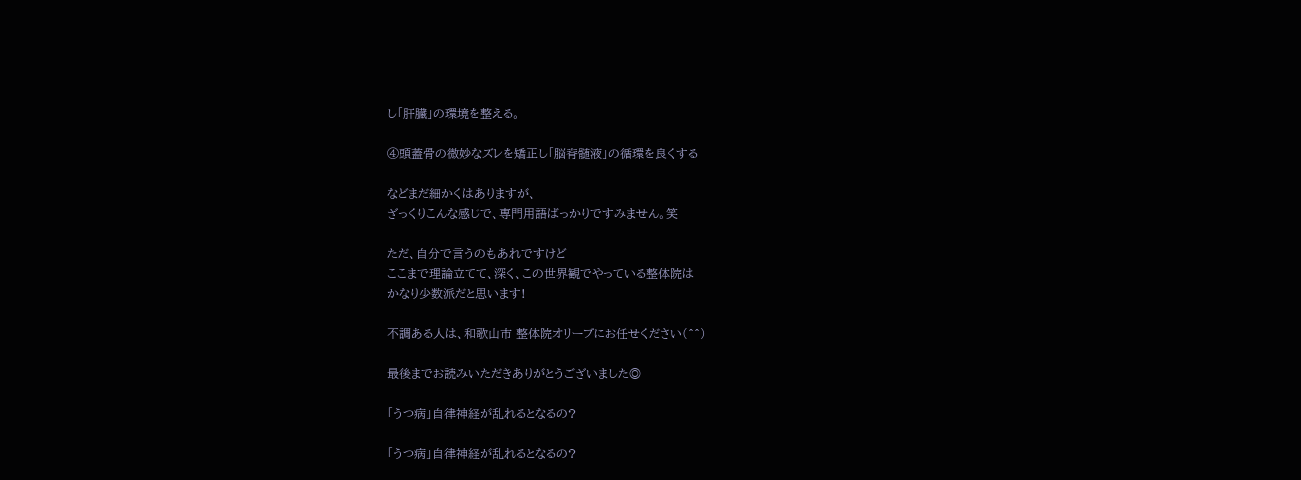し「肝臓」の環境を整える。

④頭蓋骨の微妙なズレを矯正し「脳脊髄液」の循環を良くする

などまだ細かくはありますが、
ざっくりこんな感じで、専門用語ばっかりですみません。笑

ただ、自分で言うのもあれですけど
ここまで理論立てて、深く、この世界観でやっている整体院は
かなり少数派だと思います!

不調ある人は、和歌山市 整体院オリーブにお任せください(^^)

最後までお読みいただきありがとうございました◎

「うつ病」自律神経が乱れるとなるの?

「うつ病」自律神経が乱れるとなるの?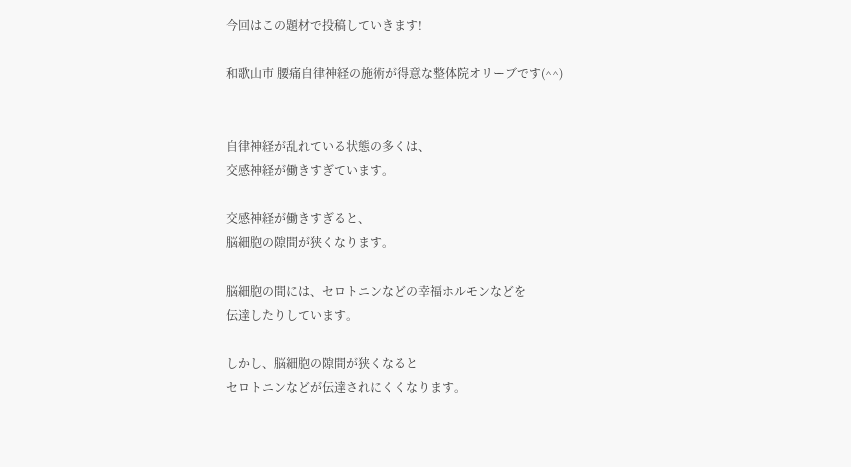今回はこの題材で投稿していきます!

和歌山市 腰痛自律神経の施術が得意な整体院オリーブです(^^)


自律神経が乱れている状態の多くは、
交感神経が働きすぎています。

交感神経が働きすぎると、
脳細胞の隙間が狭くなります。

脳細胞の間には、セロトニンなどの幸福ホルモンなどを
伝達したりしています。

しかし、脳細胞の隙間が狭くなると
セロトニンなどが伝達されにくくなります。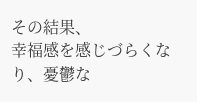その結果、
幸福感を感じづらくなり、憂鬱な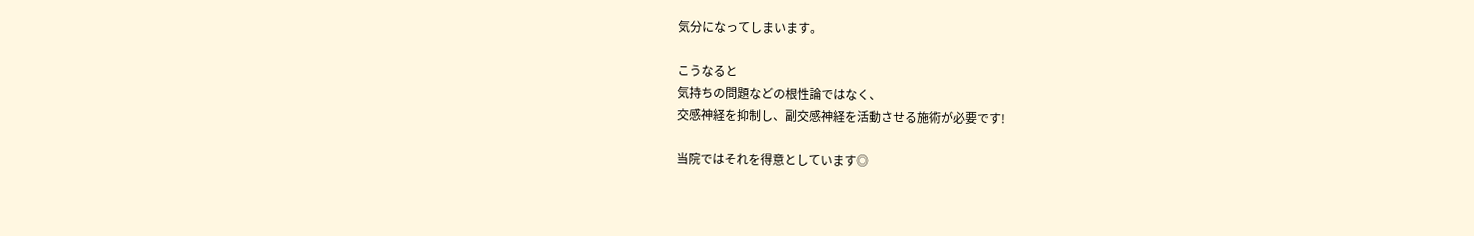気分になってしまいます。

こうなると
気持ちの問題などの根性論ではなく、
交感神経を抑制し、副交感神経を活動させる施術が必要です!

当院ではそれを得意としています◎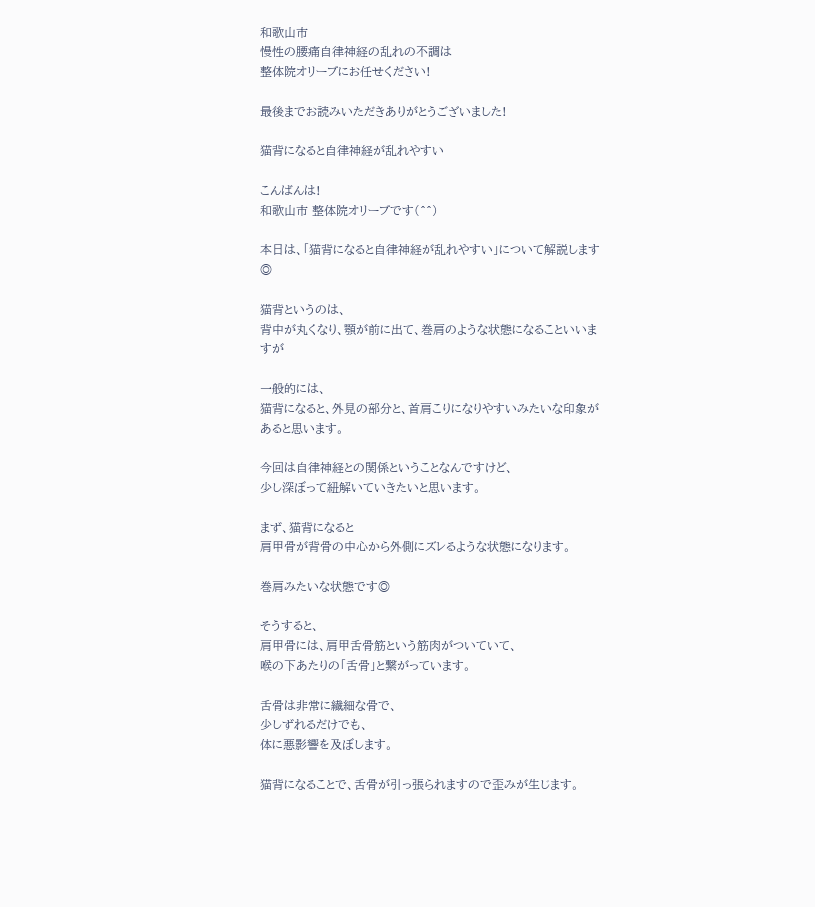和歌山市
慢性の腰痛自律神経の乱れの不調は
整体院オリーブにお任せください!

最後までお読みいただきありがとうございました!

猫背になると自律神経が乱れやすい

こんばんは!
和歌山市 整体院オリーブです(^^)

本日は、「猫背になると自律神経が乱れやすい」について解説します◎

猫背というのは、
背中が丸くなり、顎が前に出て、巻肩のような状態になることいいますが

一般的には、
猫背になると、外見の部分と、首肩こりになりやすいみたいな印象があると思います。

今回は自律神経との関係ということなんですけど、
少し深ぼって紐解いていきたいと思います。

まず、猫背になると
肩甲骨が背骨の中心から外側にズレるような状態になります。

巻肩みたいな状態です◎

そうすると、
肩甲骨には、肩甲舌骨筋という筋肉がついていて、
喉の下あたりの「舌骨」と繋がっています。

舌骨は非常に繊細な骨で、
少しずれるだけでも、
体に悪影響を及ぼします。

猫背になることで、舌骨が引っ張られますので歪みが生じます。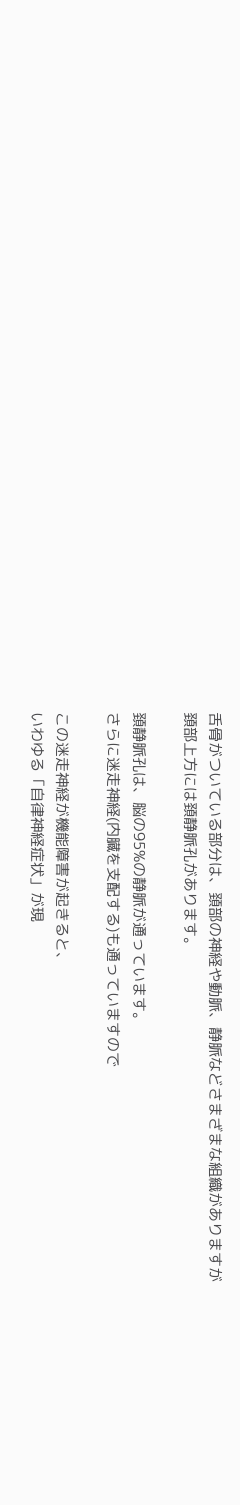舌骨がついている部分は、頚部の神経や動脈、静脈などさまざまな組織がありますが
頚部上方には頚静脈孔があります。

頚静脈孔は、脳の95%の静脈が通っています。
さらに迷走神経(内臓を支配する)も通っていますので

この迷走神経が機能障害が起きると、
いわゆる「自律神経症状」が現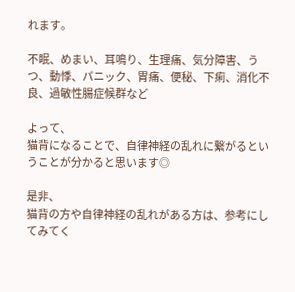れます。

不眠、めまい、耳鳴り、生理痛、気分障害、うつ、動悸、パニック、胃痛、便秘、下痢、消化不良、過敏性腸症候群など

よって、
猫背になることで、自律神経の乱れに繋がるということが分かると思います◎

是非、
猫背の方や自律神経の乱れがある方は、参考にしてみてく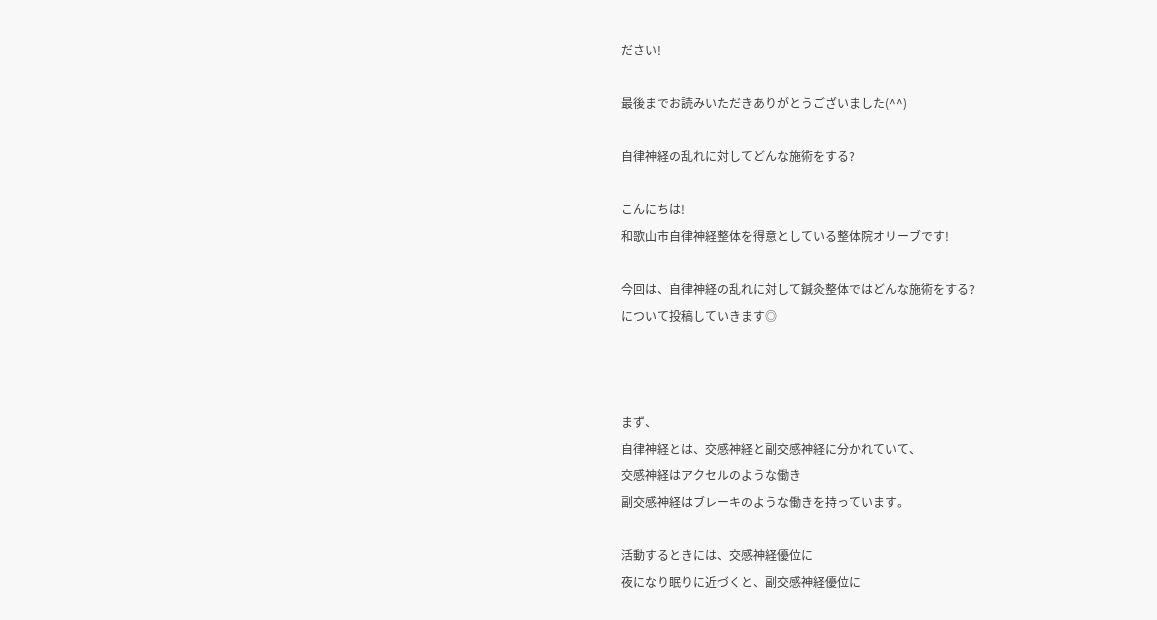ださい!

最後までお読みいただきありがとうございました(^^)

自律神経の乱れに対してどんな施術をする?

こんにちは!
和歌山市自律神経整体を得意としている整体院オリーブです!

今回は、自律神経の乱れに対して鍼灸整体ではどんな施術をする?
について投稿していきます◎



まず、
自律神経とは、交感神経と副交感神経に分かれていて、
交感神経はアクセルのような働き
副交感神経はブレーキのような働きを持っています。

活動するときには、交感神経優位に
夜になり眠りに近づくと、副交感神経優位に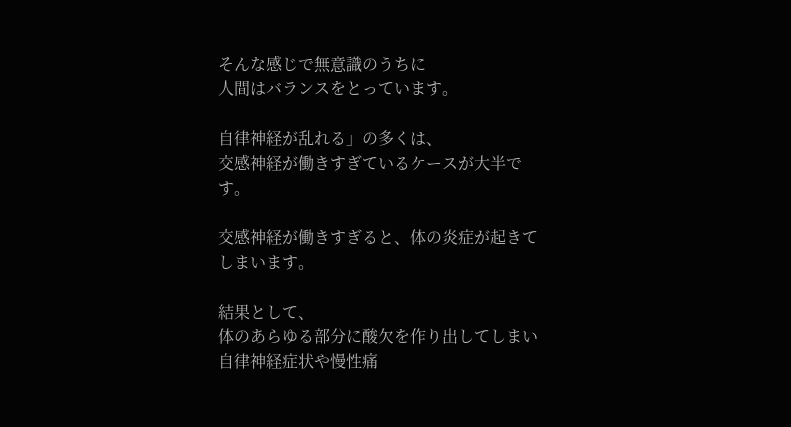そんな感じで無意識のうちに
人間はバランスをとっています。

自律神経が乱れる」の多くは、
交感神経が働きすぎているケースが大半です。

交感神経が働きすぎると、体の炎症が起きてしまいます。

結果として、
体のあらゆる部分に酸欠を作り出してしまい
自律神経症状や慢性痛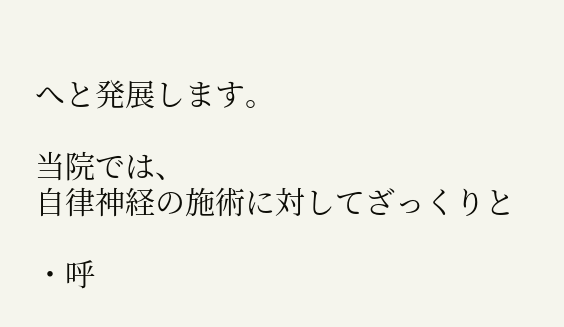へと発展します。

当院では、
自律神経の施術に対してざっくりと

・呼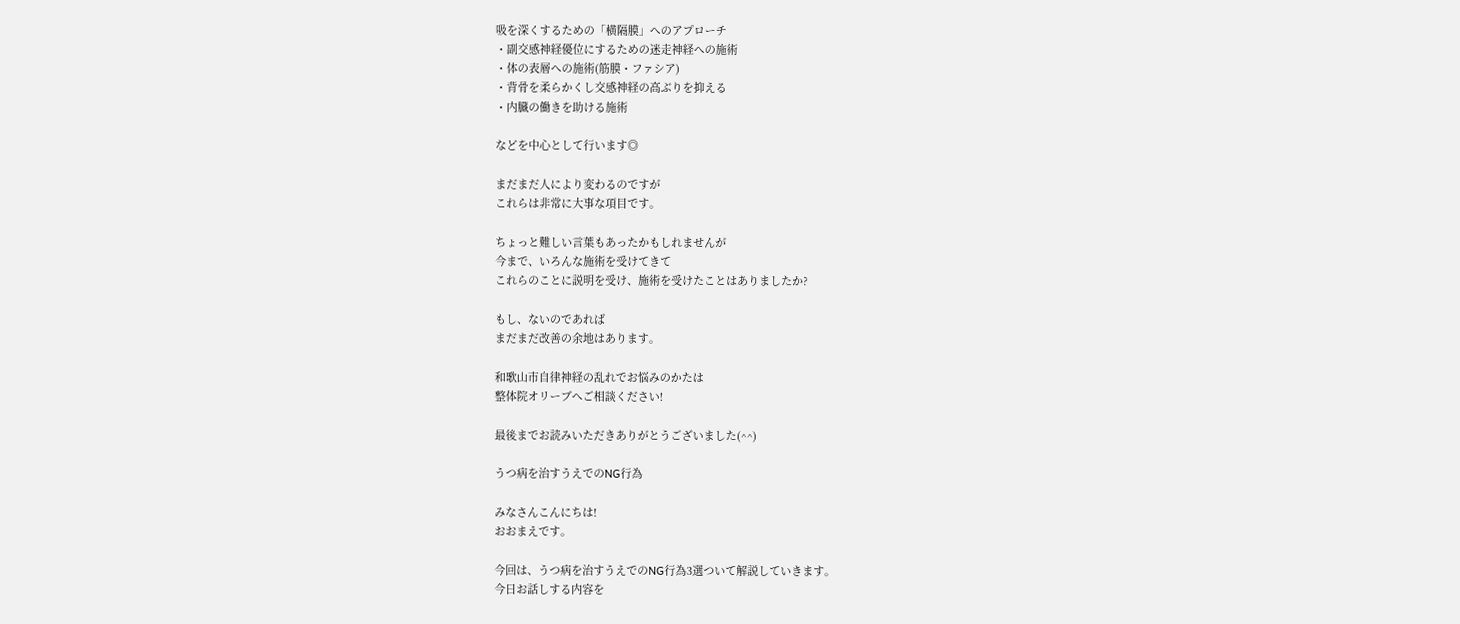吸を深くするための「横隔膜」へのアプローチ
・副交感神経優位にするための迷走神経への施術
・体の表層への施術(筋膜・ファシア)
・背骨を柔らかくし交感神経の高ぶりを抑える
・内臓の働きを助ける施術

などを中心として行います◎

まだまだ人により変わるのですが
これらは非常に大事な項目です。

ちょっと難しい言葉もあったかもしれませんが
今まで、いろんな施術を受けてきて
これらのことに説明を受け、施術を受けたことはありましたか?

もし、ないのであれば
まだまだ改善の余地はあります。

和歌山市自律神経の乱れでお悩みのかたは
整体院オリーブへご相談ください!

最後までお読みいただきありがとうございました(^^)

うつ病を治すうえでのNG行為

みなさんこんにちは!
おおまえです。

今回は、うつ病を治すうえでのNG行為3選ついて解説していきます。
今日お話しする内容を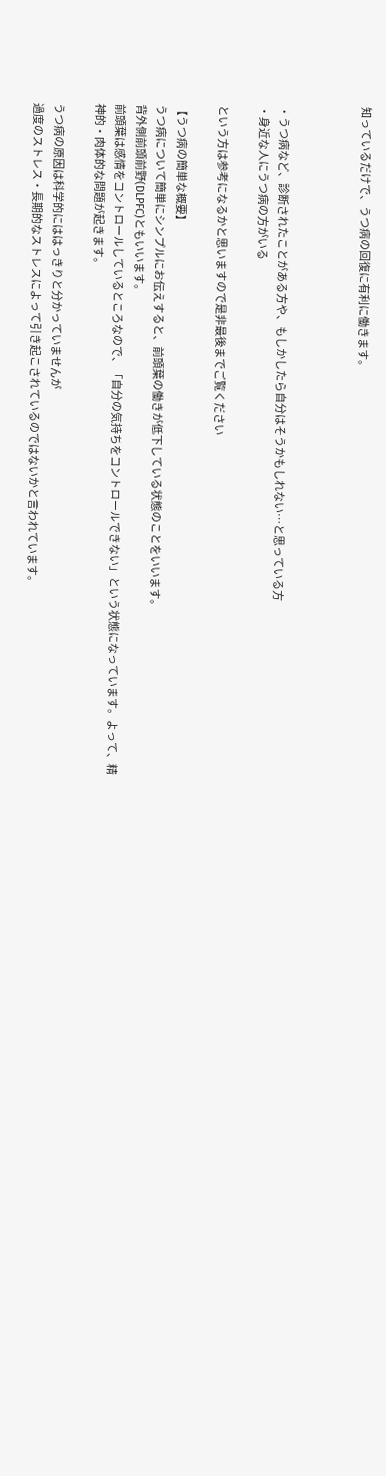知っているだけで、うつ病の回復に有利に働きます。



・うつ病など、診断されたことがある方や、もしかしたら自分はそうかもしれない…と思っている方
・身近な人にうつ病の方がいる

という方は参考になるかと思いますので是非最後までご覧ください

【うつ病の簡単な概要】
うつ病について簡単にシンプルにお伝えすると、前頭葉の働きが低下している状態のことをいいます。
背外側前頭前野(DLPFC)ともいいます。
前頭葉は感情をコントロールしているところなので、「自分の気持ちをコントロールできない」という状態になっています。よって、精神的・肉体的な問題が起きます。

うつ病の原因は科学的にははっきりと分かっていませんが
過度のストレス・長期的なストレスによって引き起こされているのではないかと言われています。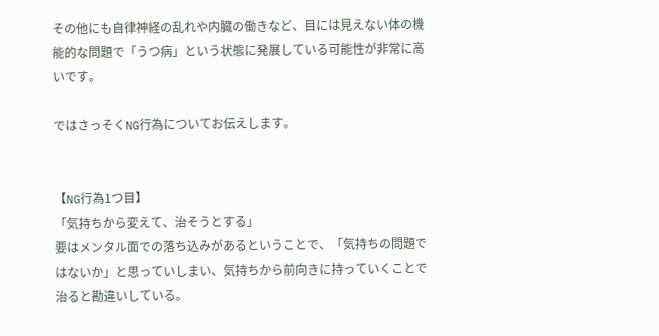その他にも自律神経の乱れや内臓の働きなど、目には見えない体の機能的な問題で「うつ病」という状態に発展している可能性が非常に高いです。

ではさっそくNG行為についてお伝えします。


【NG行為1つ目】
「気持ちから変えて、治そうとする」
要はメンタル面での落ち込みがあるということで、「気持ちの問題ではないか」と思っていしまい、気持ちから前向きに持っていくことで治ると勘違いしている。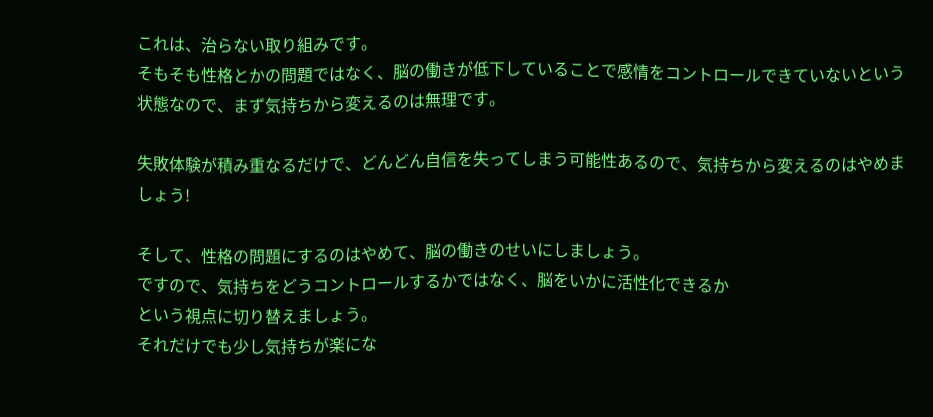これは、治らない取り組みです。
そもそも性格とかの問題ではなく、脳の働きが低下していることで感情をコントロールできていないという状態なので、まず気持ちから変えるのは無理です。

失敗体験が積み重なるだけで、どんどん自信を失ってしまう可能性あるので、気持ちから変えるのはやめましょう!

そして、性格の問題にするのはやめて、脳の働きのせいにしましょう。
ですので、気持ちをどうコントロールするかではなく、脳をいかに活性化できるか
という視点に切り替えましょう。
それだけでも少し気持ちが楽にな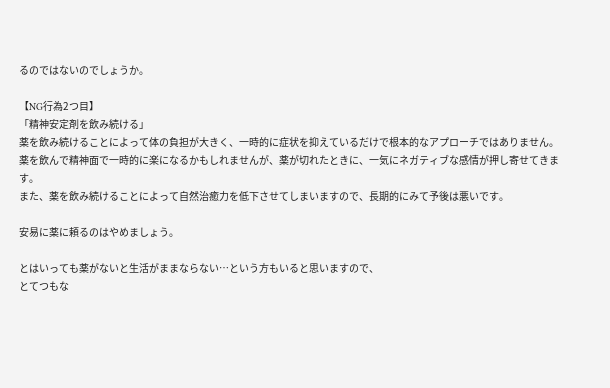るのではないのでしょうか。

【NG行為2つ目】
「精神安定剤を飲み続ける」
薬を飲み続けることによって体の負担が大きく、一時的に症状を抑えているだけで根本的なアプローチではありません。
薬を飲んで精神面で一時的に楽になるかもしれませんが、薬が切れたときに、一気にネガティブな感情が押し寄せてきます。
また、薬を飲み続けることによって自然治癒力を低下させてしまいますので、長期的にみて予後は悪いです。

安易に薬に頼るのはやめましょう。

とはいっても薬がないと生活がままならない…という方もいると思いますので、
とてつもな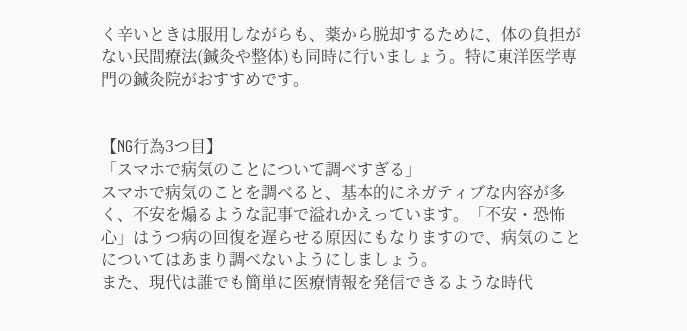く辛いときは服用しながらも、薬から脱却するために、体の負担がない民間療法(鍼灸や整体)も同時に行いましょう。特に東洋医学専門の鍼灸院がおすすめです。


【NG行為3つ目】
「スマホで病気のことについて調べすぎる」
スマホで病気のことを調べると、基本的にネガティブな内容が多く、不安を煽るような記事で溢れかえっています。「不安・恐怖心」はうつ病の回復を遅らせる原因にもなりますので、病気のことについてはあまり調べないようにしましょう。
また、現代は誰でも簡単に医療情報を発信できるような時代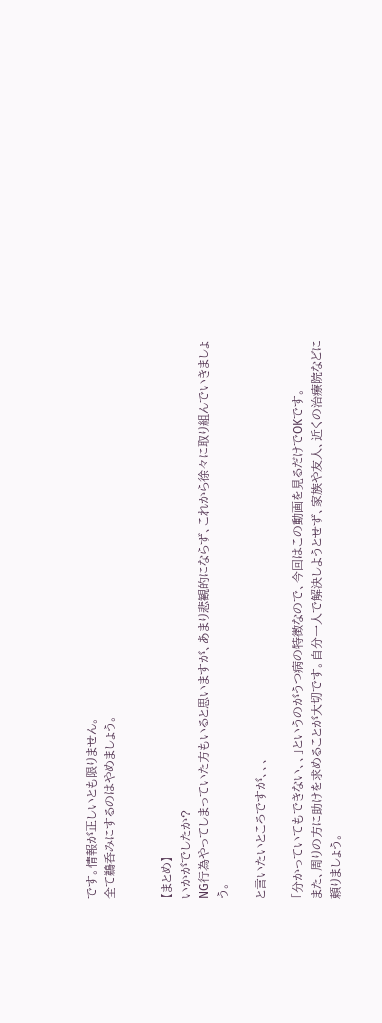です。情報が正しいとも限りません。
全て鵜呑みにするのはやめましょう。


【まとめ】
いかがでしたか?
NG行為やってしまっていた方もいると思いますが、あまり悲観的にならず、これから徐々に取り組んでいきましょう。

と言いたいところですが、、、

「分かっていてもできない、、」というのがうつ病の特徴なので、今回はこの動画を見るだけでOKです。
また、周りの方に助けを求めることが大切です。自分一人で解決しようとせず、家族や友人、近くの治療院などに頼りましょう。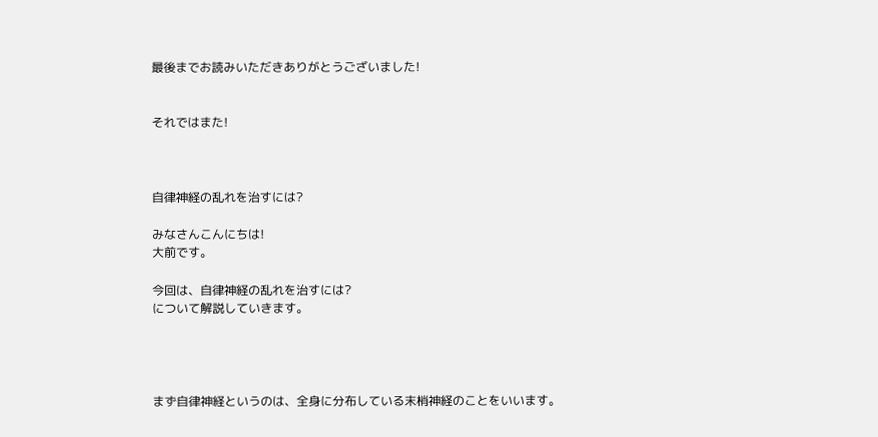最後までお読みいただきありがとうございました!


それではまた!



自律神経の乱れを治すには?

みなさんこんにちは!
大前です。

今回は、自律神経の乱れを治すには?
について解説していきます。




まず自律神経というのは、全身に分布している末梢神経のことをいいます。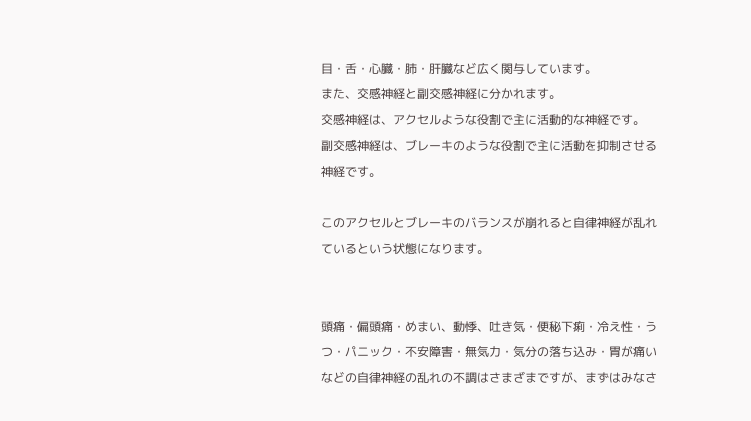目・舌・心臓・肺・肝臓など広く関与しています。
また、交感神経と副交感神経に分かれます。
交感神経は、アクセルような役割で主に活動的な神経です。
副交感神経は、ブレーキのような役割で主に活動を抑制させる神経です。

このアクセルとブレーキのバランスが崩れると自律神経が乱れているという状態になります。


頭痛・偏頭痛・めまい、動悸、吐き気・便秘下痢・冷え性・うつ・パニック・不安障害・無気力・気分の落ち込み・胃が痛いなどの自律神経の乱れの不調はさまざまですが、まずはみなさ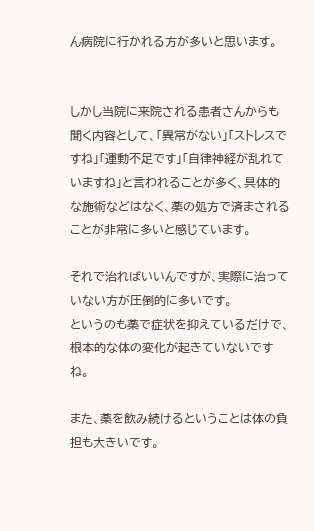ん病院に行かれる方が多いと思います。


しかし当院に来院される患者さんからも聞く内容として、「異常がない」「ストレスですね」「運動不足です」「自律神経が乱れていますね」と言われることが多く、具体的な施術などはなく、薬の処方で済まされることが非常に多いと感じています。

それで治ればいいんですが、実際に治っていない方が圧倒的に多いです。
というのも薬で症状を抑えているだけで、根本的な体の変化が起きていないですね。

また、薬を飲み続けるということは体の負担も大きいです。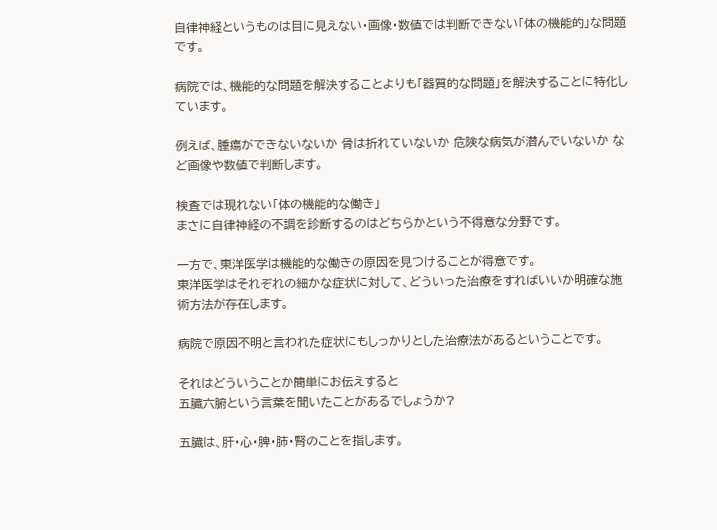自律神経というものは目に見えない・画像・数値では判断できない「体の機能的」な問題です。

病院では、機能的な問題を解決することよりも「器質的な問題」を解決することに特化しています。

例えば、腫瘍ができないないか 骨は折れていないか 危険な病気が潜んでいないか など画像や数値で判断します。

検査では現れない「体の機能的な働き」
まさに自律神経の不調を診断するのはどちらかという不得意な分野です。

一方で、東洋医学は機能的な働きの原因を見つけることが得意です。
東洋医学はそれぞれの細かな症状に対して、どういった治療をすればいいか明確な施術方法が存在します。

病院で原因不明と言われた症状にもしっかりとした治療法があるということです。

それはどういうことか簡単にお伝えすると
五臓六腑という言葉を聞いたことがあるでしょうか?

五臓は、肝・心・脾・肺・腎のことを指します。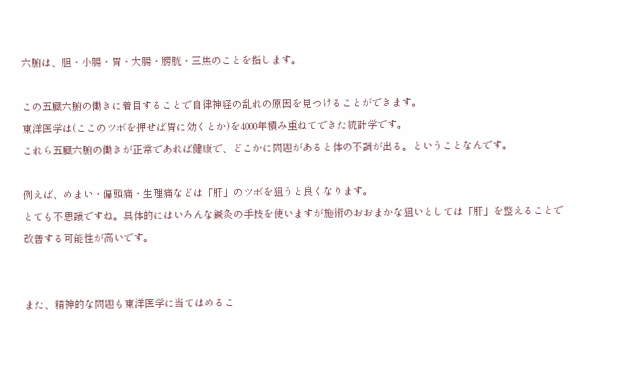六腑は、胆・小腸・胃・大腸・膀胱・三焦のことを指します。

この五臓六腑の働きに着目することで自律神経の乱れの原因を見つけることができます。
東洋医学は(ここのツボを押せば胃に効くとか)を4000年積み重ねてできた統計学です。
これら五臓六腑の働きが正常であれば健康で、どこかに問題があると体の不調が出る。ということなんです。

例えば、めまい・偏頭痛・生理痛などは「肝」のツボを狙うと良くなります。
とても不思議ですね。具体的にはいろんな鍼灸の手技を使いますが施術のおおまかな狙いとしては「肝」を整えることで改善する可能性が高いです。


また、精神的な問題も東洋医学に当てはめるこ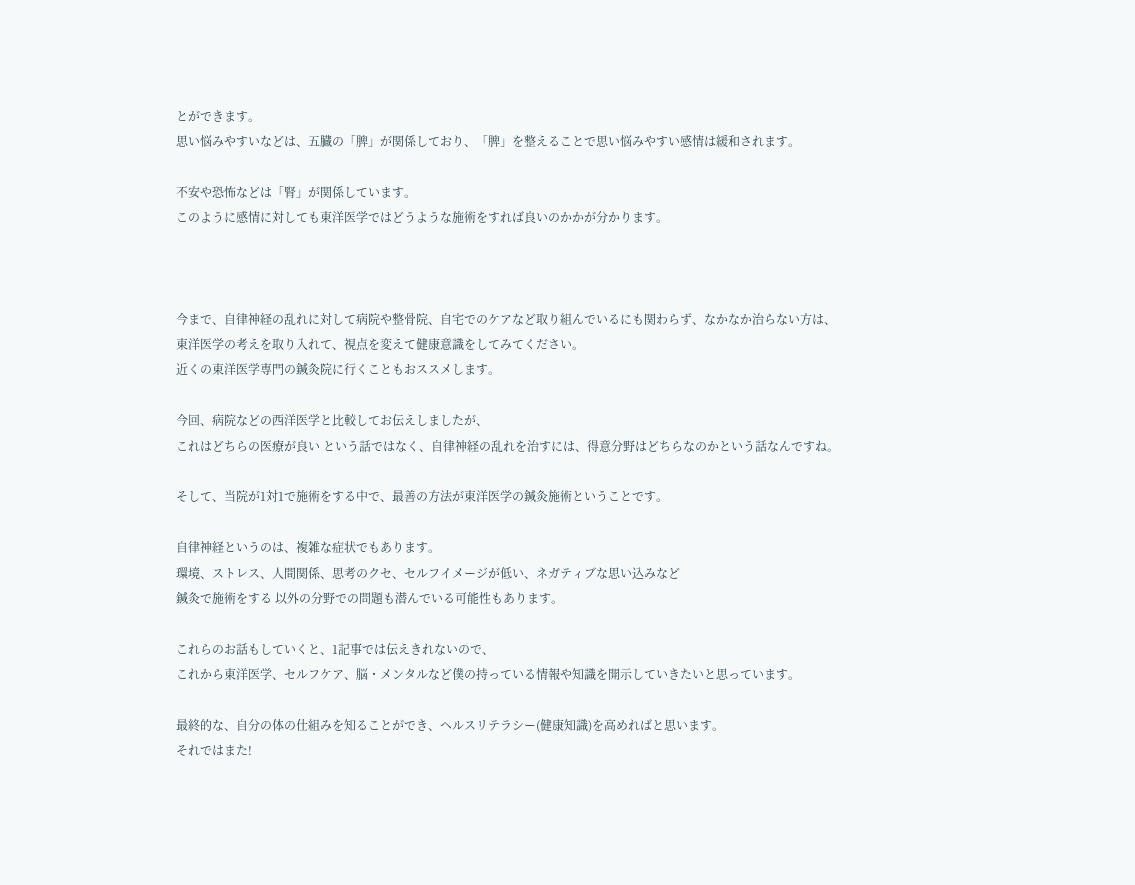とができます。
思い悩みやすいなどは、五臓の「脾」が関係しており、「脾」を整えることで思い悩みやすい感情は緩和されます。

不安や恐怖などは「腎」が関係しています。
このように感情に対しても東洋医学ではどうような施術をすれば良いのかかが分かります。



今まで、自律神経の乱れに対して病院や整骨院、自宅でのケアなど取り組んでいるにも関わらず、なかなか治らない方は、
東洋医学の考えを取り入れて、視点を変えて健康意識をしてみてください。
近くの東洋医学専門の鍼灸院に行くこともおススメします。

今回、病院などの西洋医学と比較してお伝えしましたが、
これはどちらの医療が良い という話ではなく、自律神経の乱れを治すには、得意分野はどちらなのかという話なんですね。

そして、当院が1対1で施術をする中で、最善の方法が東洋医学の鍼灸施術ということです。

自律神経というのは、複雑な症状でもあります。
環境、ストレス、人間関係、思考のクセ、セルフイメージが低い、ネガティブな思い込みなど
鍼灸で施術をする 以外の分野での問題も潜んでいる可能性もあります。

これらのお話もしていくと、1記事では伝えきれないので、
これから東洋医学、セルフケア、脳・メンタルなど僕の持っている情報や知識を開示していきたいと思っています。

最終的な、自分の体の仕組みを知ることができ、ヘルスリテラシー(健康知識)を高めればと思います。
それではまた!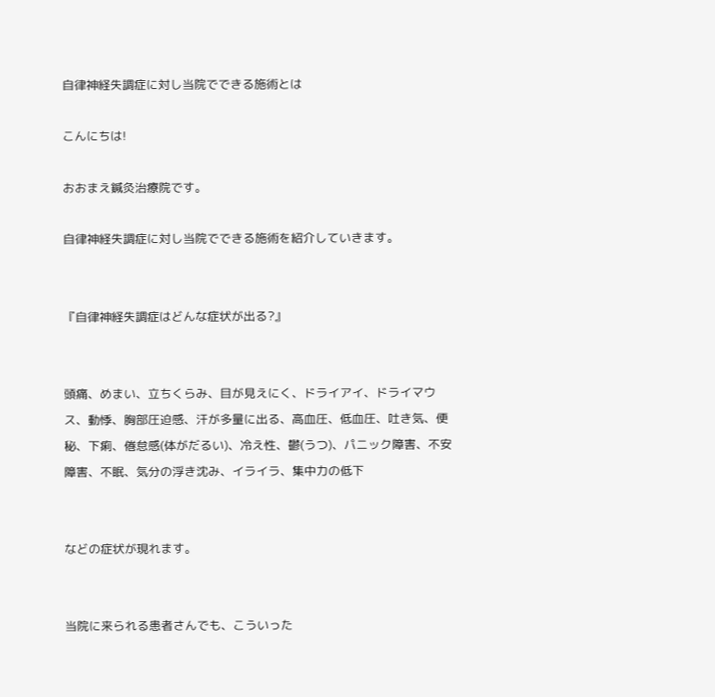自律神経失調症に対し当院でできる施術とは

こんにちは!

おおまえ鍼灸治療院です。

自律神経失調症に対し当院でできる施術を紹介していきます。


『自律神経失調症はどんな症状が出る?』


頭痛、めまい、立ちくらみ、目が見えにく、ドライアイ、ドライマウス、動悸、胸部圧迫感、汗が多量に出る、高血圧、低血圧、吐き気、便秘、下痢、倦怠感(体がだるい)、冷え性、鬱(うつ)、パニック障害、不安障害、不眠、気分の浮き沈み、イライラ、集中力の低下


などの症状が現れます。


当院に来られる患者さんでも、こういった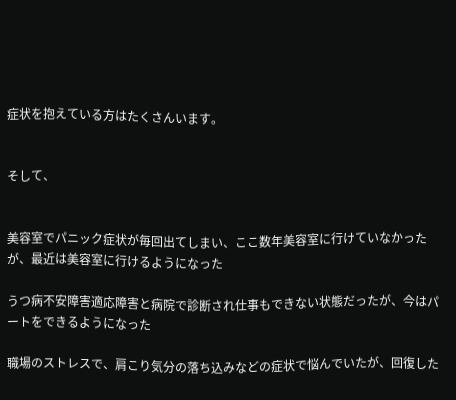症状を抱えている方はたくさんいます。


そして、


美容室でパニック症状が毎回出てしまい、ここ数年美容室に行けていなかったが、最近は美容室に行けるようになった

うつ病不安障害適応障害と病院で診断され仕事もできない状態だったが、今はパートをできるようになった

職場のストレスで、肩こり気分の落ち込みなどの症状で悩んでいたが、回復した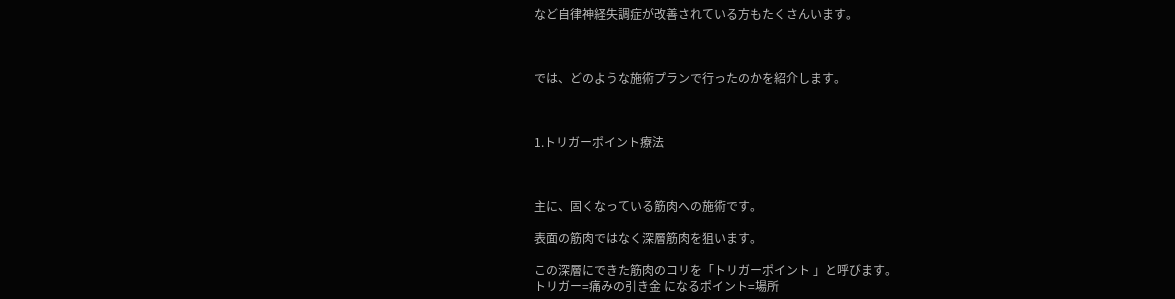など自律神経失調症が改善されている方もたくさんいます。



では、どのような施術プランで行ったのかを紹介します。



1.トリガーポイント療法



主に、固くなっている筋肉への施術です。

表面の筋肉ではなく深層筋肉を狙います。

この深層にできた筋肉のコリを「トリガーポイント 」と呼びます。
トリガー=痛みの引き金 になるポイント=場所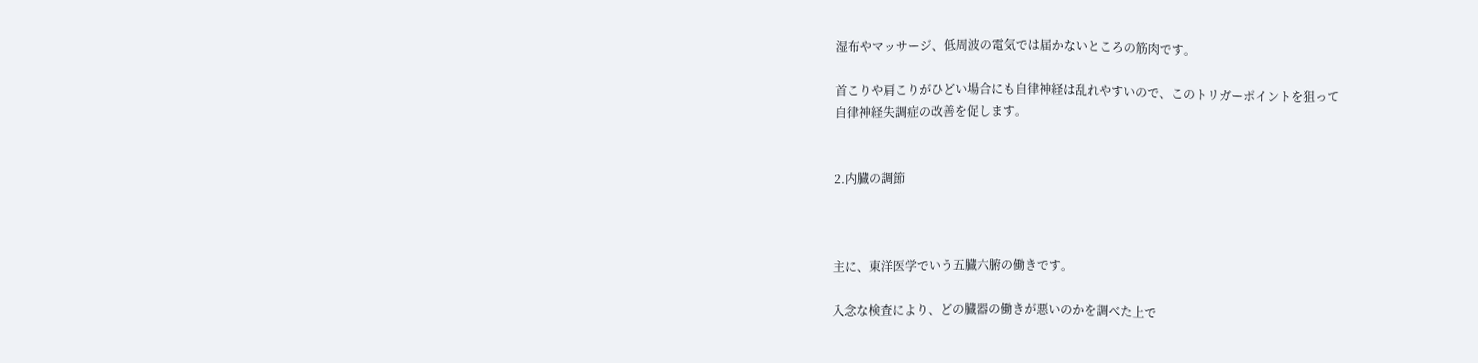湿布やマッサージ、低周波の電気では届かないところの筋肉です。

首こりや肩こりがひどい場合にも自律神経は乱れやすいので、このトリガーポイントを狙って
自律神経失調症の改善を促します。


2.内臓の調節



主に、東洋医学でいう五臓六腑の働きです。

入念な検査により、どの臓器の働きが悪いのかを調べた上で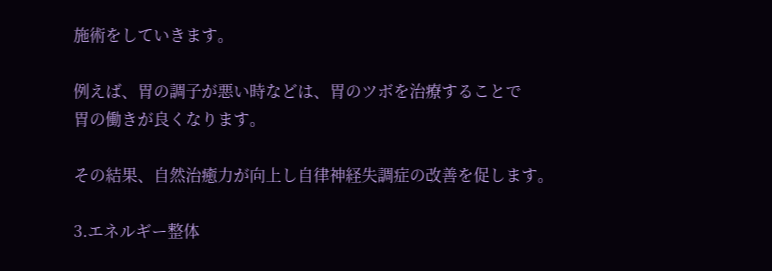施術をしていきます。

例えば、胃の調子が悪い時などは、胃のツボを治療することで
胃の働きが良くなります。

その結果、自然治癒力が向上し自律神経失調症の改善を促します。

3.エネルギー整体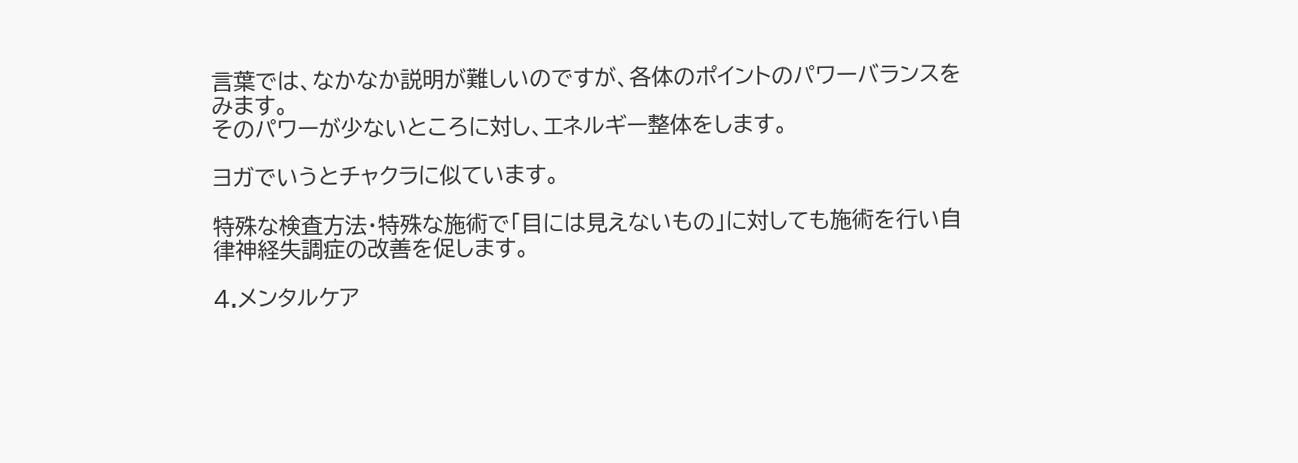言葉では、なかなか説明が難しいのですが、各体のポイントのパワーバランスをみます。
そのパワーが少ないところに対し、エネルギー整体をします。

ヨガでいうとチャクラに似ています。

特殊な検査方法・特殊な施術で「目には見えないもの」に対しても施術を行い自律神経失調症の改善を促します。

4.メンタルケア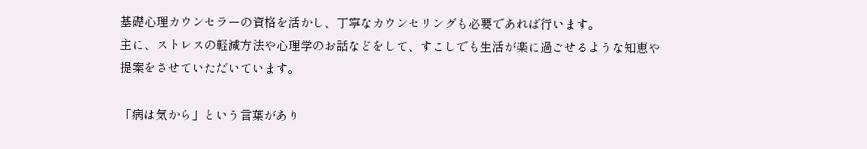基礎心理カウンセラーの資格を活かし、丁寧なカウンセリングも必要であれば行います。
主に、ストレスの軽減方法や心理学のお話などをして、すこしでも生活が楽に過ごせるような知恵や提案をさせていただいています。

「病は気から」という言葉があり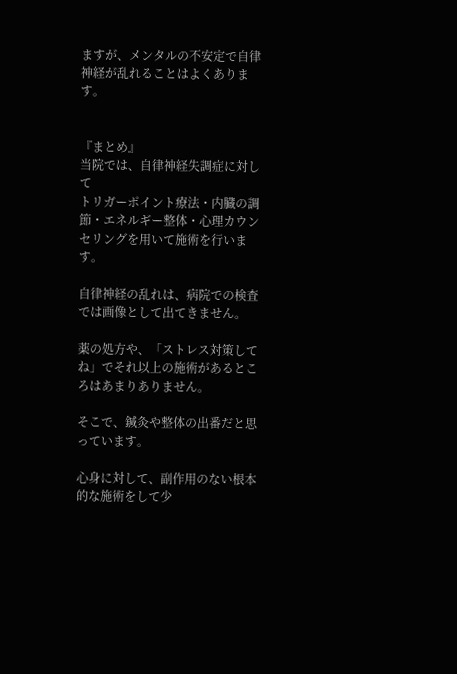ますが、メンタルの不安定で自律神経が乱れることはよくあります。


『まとめ』
当院では、自律神経失調症に対して
トリガーポイント療法・内臓の調節・エネルギー整体・心理カウンセリングを用いて施術を行います。

自律神経の乱れは、病院での検査では画像として出てきません。

薬の処方や、「ストレス対策してね」でそれ以上の施術があるところはあまりありません。

そこで、鍼灸や整体の出番だと思っています。

心身に対して、副作用のない根本的な施術をして少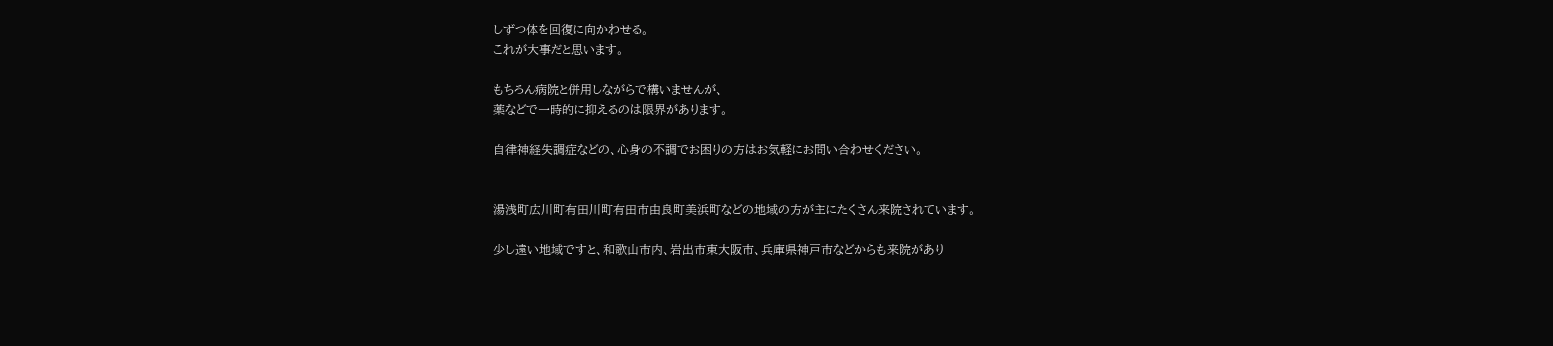しずつ体を回復に向かわせる。
これが大事だと思います。

もちろん病院と併用しながらで構いませんが、
薬などで一時的に抑えるのは限界があります。

自律神経失調症などの、心身の不調でお困りの方はお気軽にお問い合わせください。


湯浅町広川町有田川町有田市由良町美浜町などの地域の方が主にたくさん来院されています。

少し遠い地域ですと、和歌山市内、岩出市東大阪市、兵庫県神戸市などからも来院があり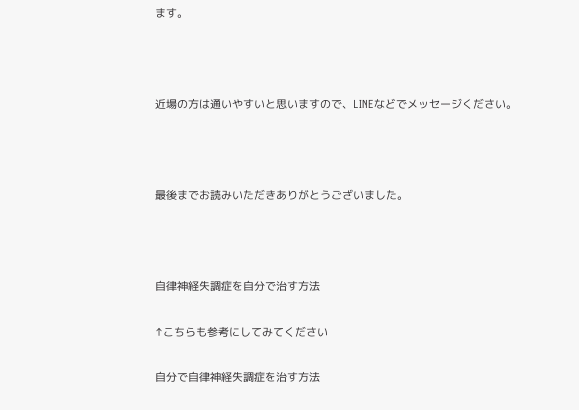ます。



近場の方は通いやすいと思いますので、LINEなどでメッセージください。



最後までお読みいただきありがとうございました。



自律神経失調症を自分で治す方法

↑こちらも参考にしてみてください

自分で自律神経失調症を治す方法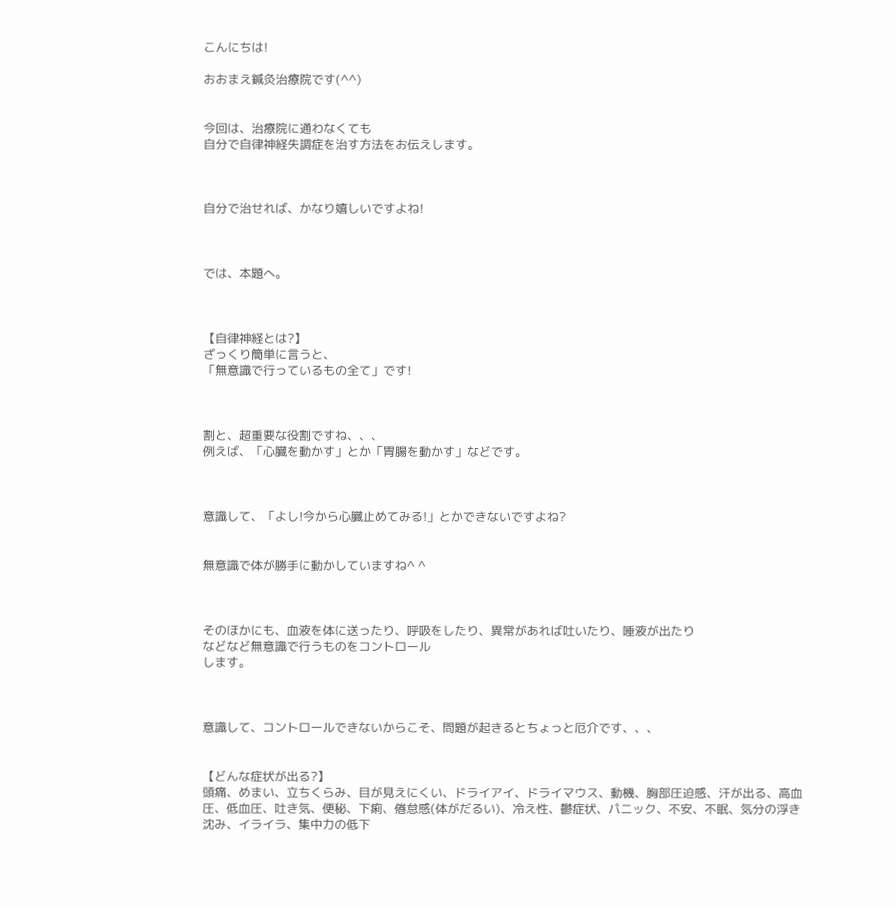こんにちは!

おおまえ鍼灸治療院です(^^)


今回は、治療院に通わなくても
自分で自律神経失調症を治す方法をお伝えします。



自分で治せれば、かなり嬉しいですよね!



では、本題へ。



【自律神経とは?】
ざっくり簡単に言うと、
「無意識で行っているもの全て」です!



割と、超重要な役割ですね、、、
例えば、「心臓を動かす」とか「胃腸を動かす」などです。



意識して、「よし!今から心臓止めてみる!」とかできないですよね?


無意識で体が勝手に動かしていますね^ ^



そのほかにも、血液を体に送ったり、呼吸をしたり、異常があれば吐いたり、唾液が出たり
などなど無意識で行うものをコントロール
します。



意識して、コントロールできないからこそ、問題が起きるとちょっと厄介です、、、


【どんな症状が出る?】
頭痛、めまい、立ちくらみ、目が見えにくい、ドライアイ、ドライマウス、動機、胸部圧迫感、汗が出る、高血圧、低血圧、吐き気、便秘、下痢、倦怠感(体がだるい)、冷え性、鬱症状、パニック、不安、不眠、気分の浮き沈み、イライラ、集中力の低下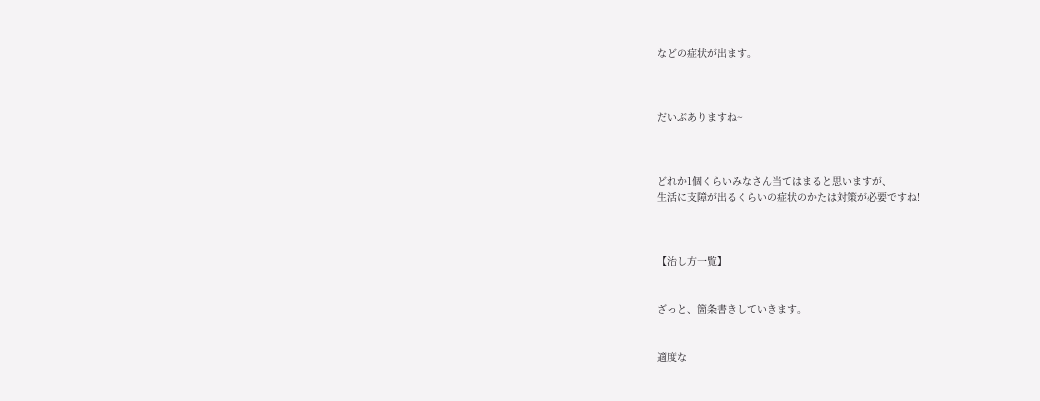などの症状が出ます。



だいぶありますね~



どれか1個くらいみなさん当てはまると思いますが、
生活に支障が出るくらいの症状のかたは対策が必要ですね!



【治し方一覧】


ざっと、箇条書きしていきます。


適度な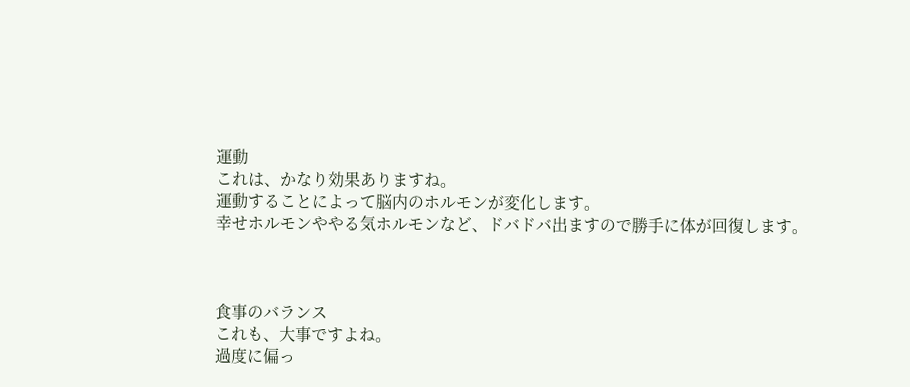運動
これは、かなり効果ありますね。
運動することによって脳内のホルモンが変化します。
幸せホルモンややる気ホルモンなど、ドバドバ出ますので勝手に体が回復します。



食事のバランス
これも、大事ですよね。
過度に偏っ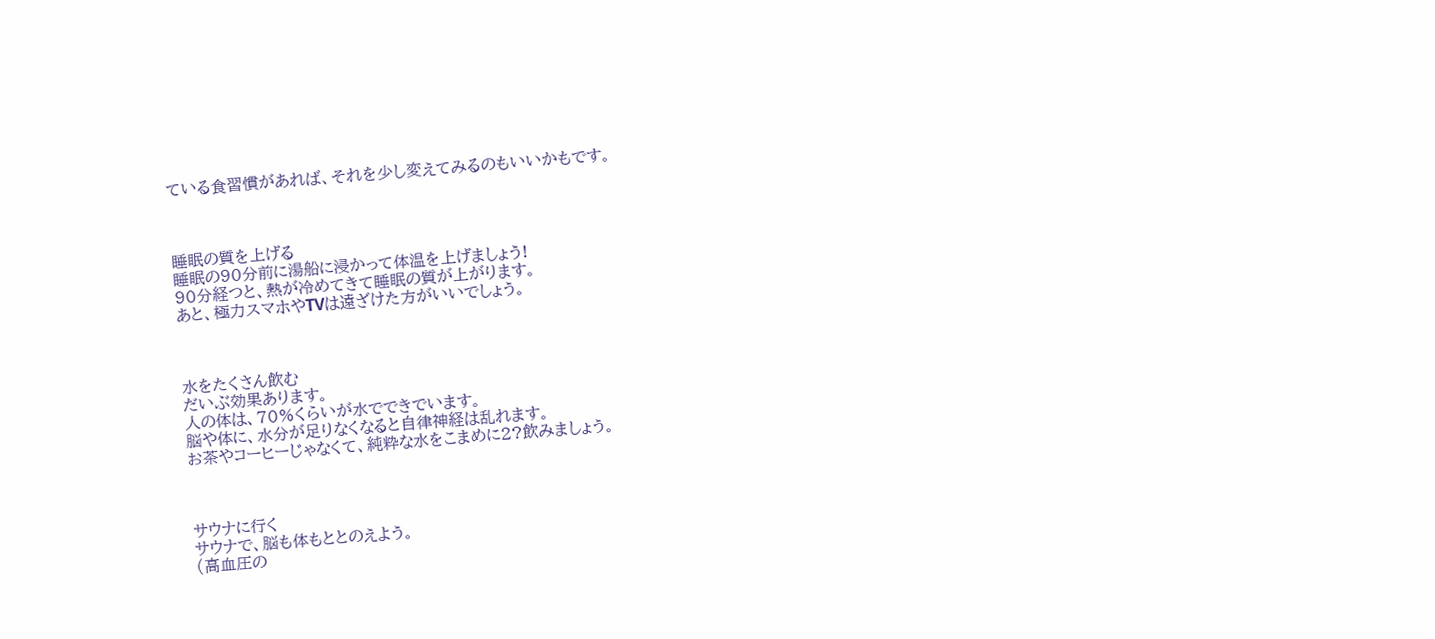ている食習慣があれば、それを少し変えてみるのもいいかもです。



睡眠の質を上げる
睡眠の90分前に湯船に浸かって体温を上げましょう!
90分経つと、熱が冷めてきて睡眠の質が上がります。
あと、極力スマホやTVは遠ざけた方がいいでしょう。



水をたくさん飲む
だいぶ効果あります。
人の体は、70%くらいが水でできでいます。
脳や体に、水分が足りなくなると自律神経は乱れます。
お茶やコーヒーじゃなくて、純粋な水をこまめに2?飲みましょう。



サウナに行く
サウナで、脳も体もととのえよう。
(高血圧の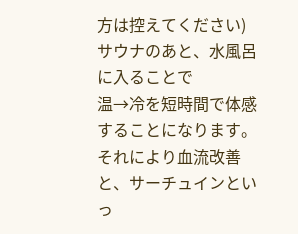方は控えてください)
サウナのあと、水風呂に入ることで
温→冷を短時間で体感することになります。
それにより血流改善と、サーチュインといっ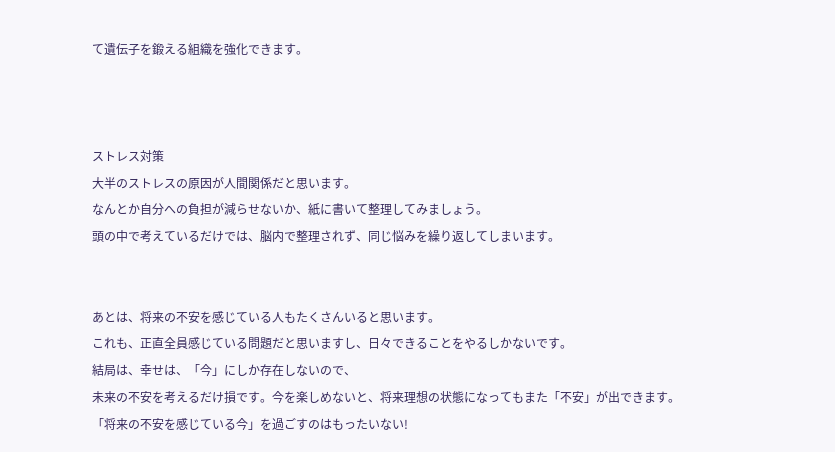て遺伝子を鍛える組織を強化できます。



ストレス対策
大半のストレスの原因が人間関係だと思います。
なんとか自分への負担が減らせないか、紙に書いて整理してみましょう。
頭の中で考えているだけでは、脳内で整理されず、同じ悩みを繰り返してしまいます。


あとは、将来の不安を感じている人もたくさんいると思います。
これも、正直全員感じている問題だと思いますし、日々できることをやるしかないです。
結局は、幸せは、「今」にしか存在しないので、
未来の不安を考えるだけ損です。今を楽しめないと、将来理想の状態になってもまた「不安」が出できます。
「将来の不安を感じている今」を過ごすのはもったいない!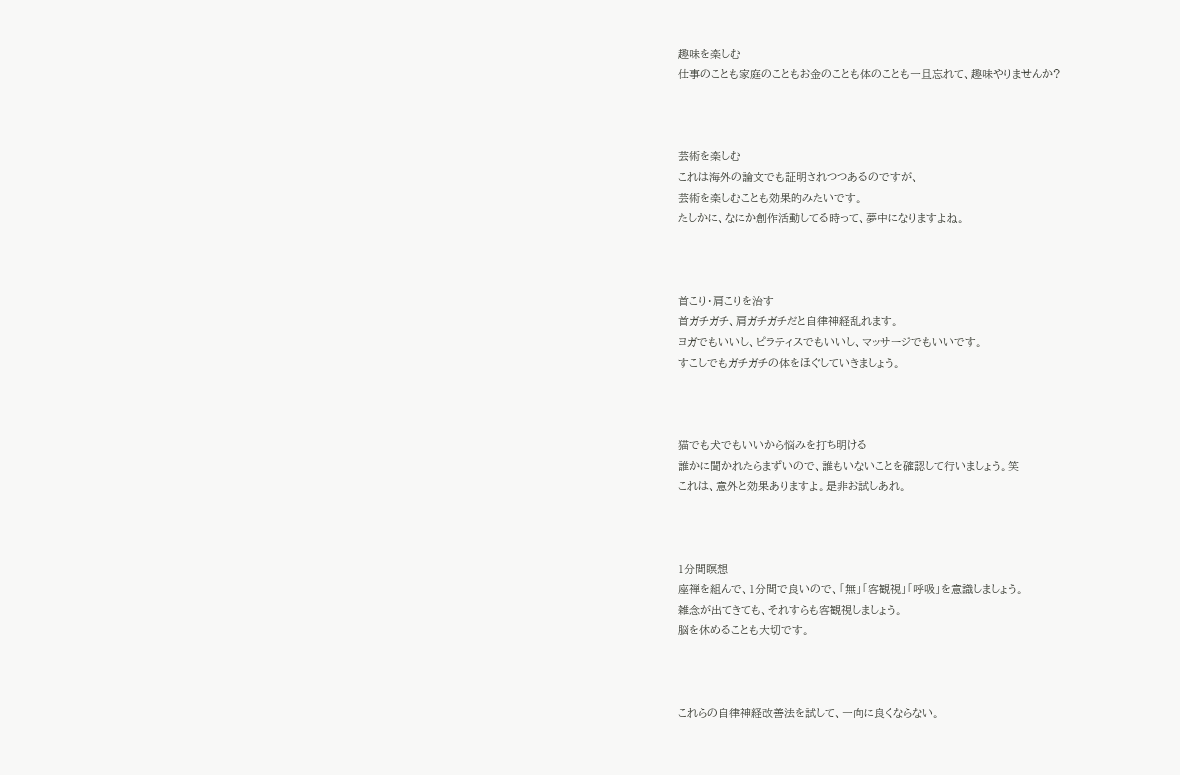趣味を楽しむ
仕事のことも家庭のこともお金のことも体のことも一旦忘れて、趣味やりませんか?



芸術を楽しむ
これは海外の論文でも証明されつつあるのですが、
芸術を楽しむことも効果的みたいです。
たしかに、なにか創作活動してる時って、夢中になりますよね。



首こり・肩こりを治す
首ガチガチ、肩ガチガチだと自律神経乱れます。
ヨガでもいいし、ピラティスでもいいし、マッサージでもいいです。
すこしでもガチガチの体をほぐしていきましょう。



猫でも犬でもいいから悩みを打ち明ける
誰かに聞かれたらまずいので、誰もいないことを確認して行いましょう。笑
これは、意外と効果ありますよ。是非お試しあれ。



1分間瞑想
座禅を組んで、1分間で良いので、「無」「客観視」「呼吸」を意識しましょう。
雑念が出てきても、それすらも客観視しましょう。
脳を休めることも大切です。



これらの自律神経改善法を試して、一向に良くならない。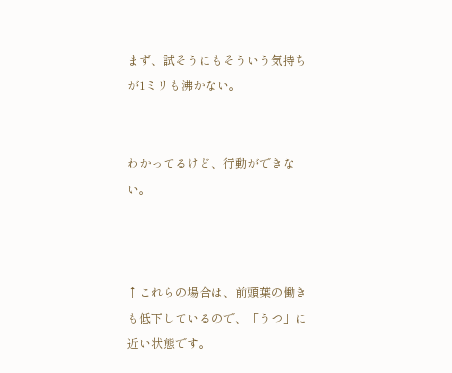まず、試そうにもそういう気持ちが1ミリも沸かない。


わかってるけど、行動ができない。



↑これらの場合は、前頭葉の働きも低下しているので、「うつ」に近い状態です。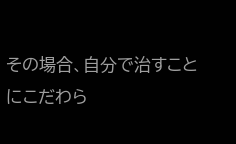その場合、自分で治すことにこだわら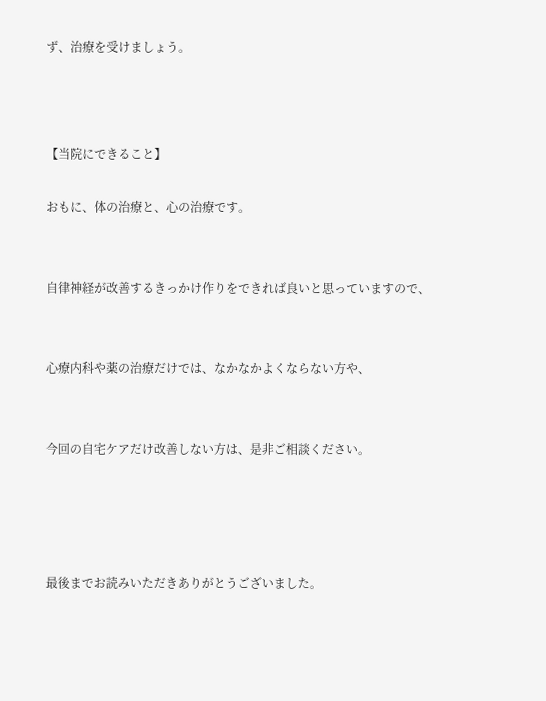ず、治療を受けましょう。



【当院にできること】

おもに、体の治療と、心の治療です。


自律神経が改善するきっかけ作りをできれば良いと思っていますので、


心療内科や薬の治療だけでは、なかなかよくならない方や、


今回の自宅ケアだけ改善しない方は、是非ご相談ください。




最後までお読みいただきありがとうございました。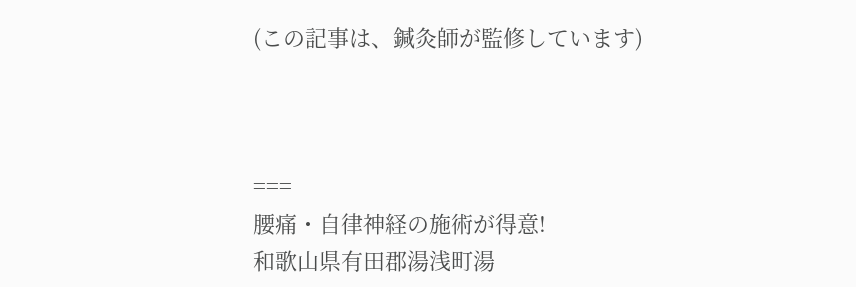(この記事は、鍼灸師が監修しています)



===
腰痛・自律神経の施術が得意!
和歌山県有田郡湯浅町湯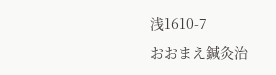浅1610-7
おおまえ鍼灸治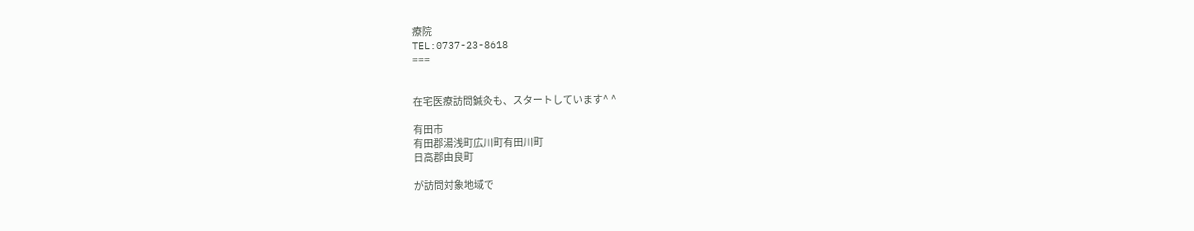療院
TEL:0737-23-8618
===


在宅医療訪問鍼灸も、スタートしています^ ^

有田市
有田郡湯浅町広川町有田川町
日高郡由良町

が訪問対象地域で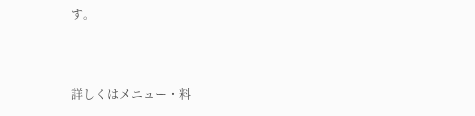す。


詳しくはメニュー・料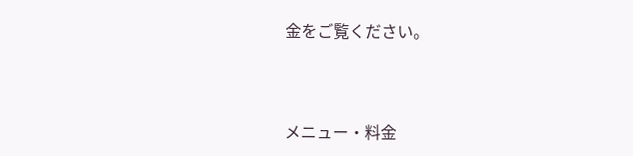金をご覧ください。



メニュー・料金